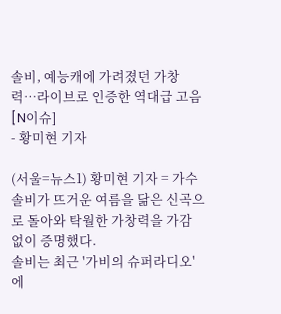솔비, 예능캐에 가려졌던 가창력…라이브로 인증한 역대급 고음 [N이슈]
- 황미현 기자

(서울=뉴스1) 황미현 기자 = 가수 솔비가 뜨거운 여름을 닮은 신곡으로 돌아와 탁월한 가창력을 가감 없이 증명했다.
솔비는 최근 '가비의 슈퍼라디오'에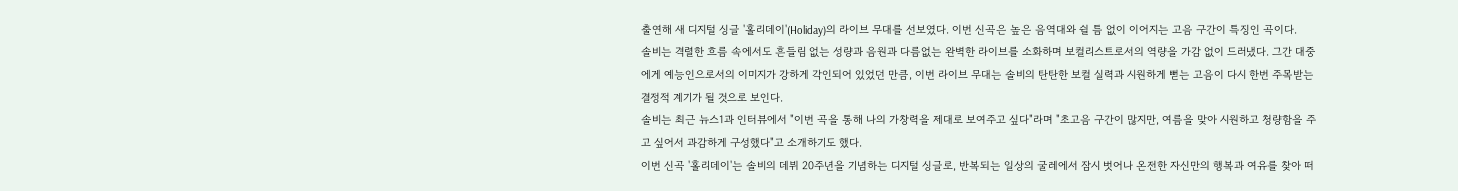출연해 새 디지털 싱글 '홀리데이'(Holiday)의 라이브 무대를 선보였다. 이번 신곡은 높은 음역대와 쉴 틈 없이 이어지는 고음 구간이 특징인 곡이다.
솔비는 격렬한 흐름 속에서도 흔들림 없는 성량과 음원과 다름없는 완벽한 라이브를 소화하며 보컬리스트로서의 역량을 가감 없이 드러냈다. 그간 대중에게 예능인으로서의 이미지가 강하게 각인되어 있었던 만큼, 이번 라이브 무대는 솔비의 탄탄한 보컬 실력과 시원하게 뻗는 고음이 다시 한번 주목받는 결정적 계기가 될 것으로 보인다.
솔비는 최근 뉴스1과 인터뷰에서 "이번 곡을 통해 나의 가창력을 제대로 보여주고 싶다"라며 "초고음 구간이 많지만, 여름을 맞아 시원하고 청량함을 주고 싶어서 과감하게 구성했다"고 소개하기도 했다.
이번 신곡 '홀리데이'는 솔비의 데뷔 20주년을 기념하는 디지털 싱글로, 반복되는 일상의 굴레에서 잠시 벗어나 온전한 자신만의 행복과 여유를 찾아 떠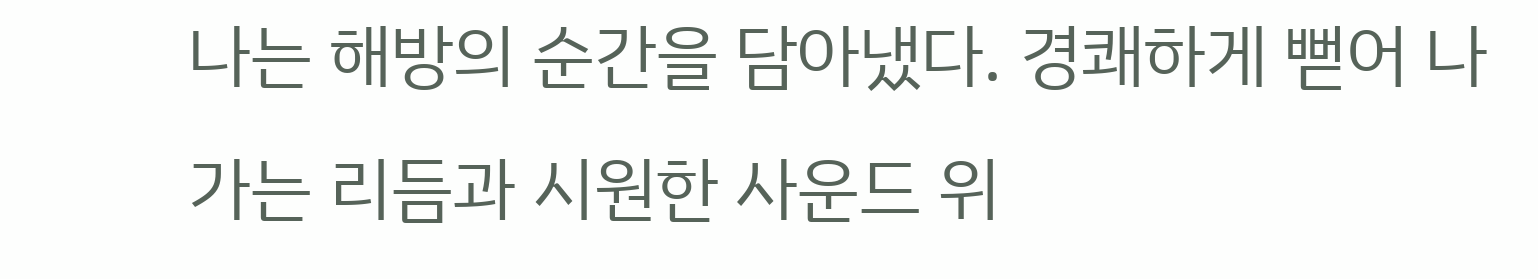나는 해방의 순간을 담아냈다. 경쾌하게 뻗어 나가는 리듬과 시원한 사운드 위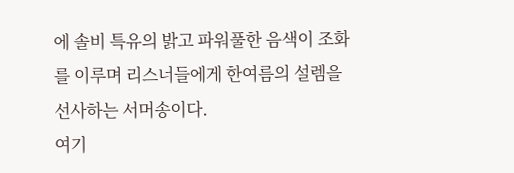에 솔비 특유의 밝고 파워풀한 음색이 조화를 이루며 리스너들에게 한여름의 설렘을 선사하는 서머송이다.
여기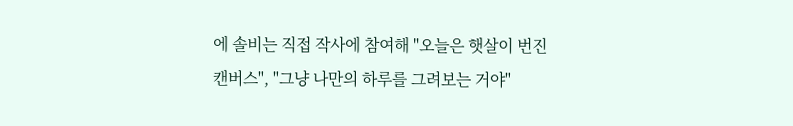에 솔비는 직접 작사에 참여해 "오늘은 햇살이 번진 캔버스", "그냥 나만의 하루를 그려보는 거야"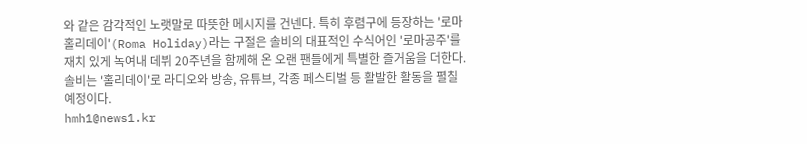와 같은 감각적인 노랫말로 따뜻한 메시지를 건넨다. 특히 후렴구에 등장하는 '로마 홀리데이'(Roma Holiday)라는 구절은 솔비의 대표적인 수식어인 '로마공주'를 재치 있게 녹여내 데뷔 20주년을 함께해 온 오랜 팬들에게 특별한 즐거움을 더한다.
솔비는 '홀리데이'로 라디오와 방송, 유튜브, 각종 페스티벌 등 활발한 활동을 펼칠 예정이다.
hmh1@news1.kr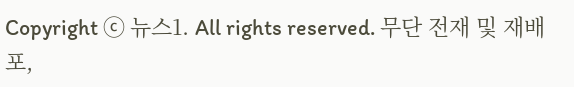Copyright ⓒ 뉴스1. All rights reserved. 무단 전재 및 재배포,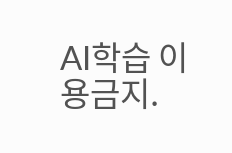AI학습 이용금지.